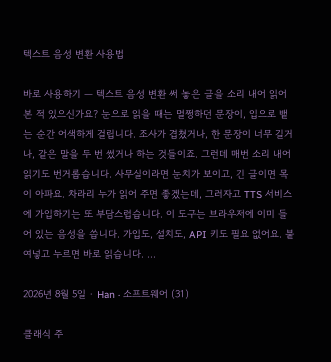텍스트 음성 변환 사용법

바로 사용하기 — 텍스트 음성 변환 써 놓은 글을 소리 내어 읽어 본 적 있으신가요? 눈으로 읽을 때는 멀쩡하던 문장이, 입으로 뱉는 순간 어색하게 걸립니다. 조사가 겹쳤거나, 한 문장이 너무 길거나, 같은 말을 두 번 썼거나 하는 것들이죠. 그런데 매번 소리 내어 읽기도 번거롭습니다. 사무실이라면 눈치가 보이고, 긴 글이면 목이 아파요. 차라리 누가 읽어 주면 좋겠는데, 그러자고 TTS 서비스에 가입하기는 또 부담스럽습니다. 이 도구는 브라우저에 이미 들어 있는 음성을 씁니다. 가입도, 설치도, API 키도 필요 없어요. 붙여넣고 누르면 바로 읽습니다. ...

2026년 8월 5일 · Han · 소프트웨어 (31)

클래식 주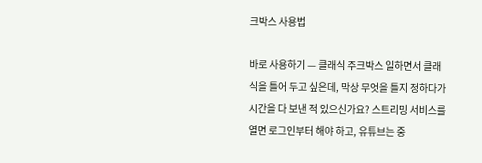크박스 사용법

바로 사용하기 — 클래식 주크박스 일하면서 클래식을 틀어 두고 싶은데, 막상 무엇을 틀지 정하다가 시간을 다 보낸 적 있으신가요? 스트리밍 서비스를 열면 로그인부터 해야 하고, 유튜브는 중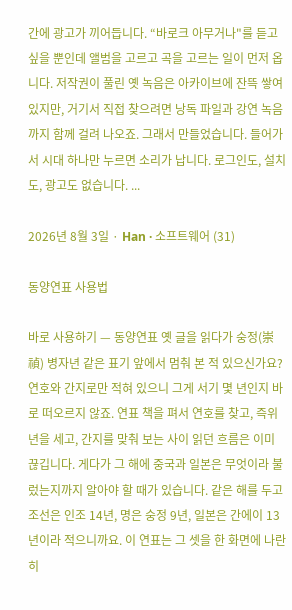간에 광고가 끼어듭니다. “바로크 아무거나"를 듣고 싶을 뿐인데 앨범을 고르고 곡을 고르는 일이 먼저 옵니다. 저작권이 풀린 옛 녹음은 아카이브에 잔뜩 쌓여 있지만, 거기서 직접 찾으려면 낭독 파일과 강연 녹음까지 함께 걸려 나오죠. 그래서 만들었습니다. 들어가서 시대 하나만 누르면 소리가 납니다. 로그인도, 설치도, 광고도 없습니다. ...

2026년 8월 3일 · Han · 소프트웨어 (31)

동양연표 사용법

바로 사용하기 — 동양연표 옛 글을 읽다가 숭정(崇禎) 병자년 같은 표기 앞에서 멈춰 본 적 있으신가요? 연호와 간지로만 적혀 있으니 그게 서기 몇 년인지 바로 떠오르지 않죠. 연표 책을 펴서 연호를 찾고, 즉위년을 세고, 간지를 맞춰 보는 사이 읽던 흐름은 이미 끊깁니다. 게다가 그 해에 중국과 일본은 무엇이라 불렀는지까지 알아야 할 때가 있습니다. 같은 해를 두고 조선은 인조 14년, 명은 숭정 9년, 일본은 간에이 13년이라 적으니까요. 이 연표는 그 셋을 한 화면에 나란히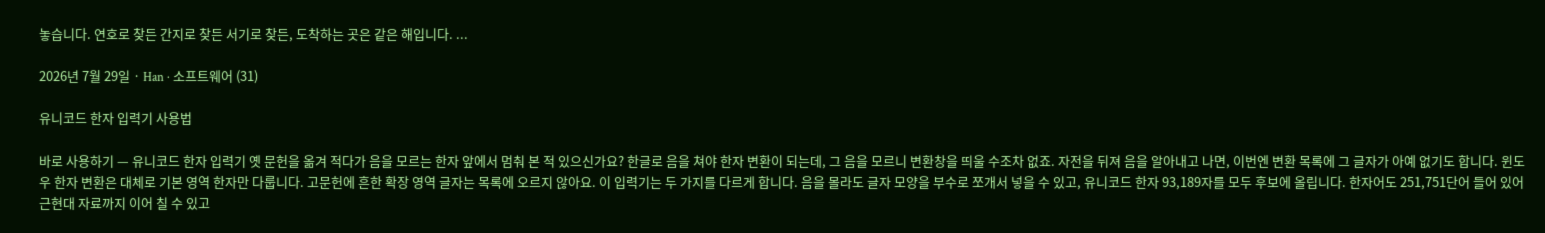놓습니다. 연호로 찾든 간지로 찾든 서기로 찾든, 도착하는 곳은 같은 해입니다. ...

2026년 7월 29일 · Han · 소프트웨어 (31)

유니코드 한자 입력기 사용법

바로 사용하기 — 유니코드 한자 입력기 옛 문헌을 옮겨 적다가 음을 모르는 한자 앞에서 멈춰 본 적 있으신가요? 한글로 음을 쳐야 한자 변환이 되는데, 그 음을 모르니 변환창을 띄울 수조차 없죠. 자전을 뒤져 음을 알아내고 나면, 이번엔 변환 목록에 그 글자가 아예 없기도 합니다. 윈도우 한자 변환은 대체로 기본 영역 한자만 다룹니다. 고문헌에 흔한 확장 영역 글자는 목록에 오르지 않아요. 이 입력기는 두 가지를 다르게 합니다. 음을 몰라도 글자 모양을 부수로 쪼개서 넣을 수 있고, 유니코드 한자 93,189자를 모두 후보에 올립니다. 한자어도 251,751단어 들어 있어 근현대 자료까지 이어 칠 수 있고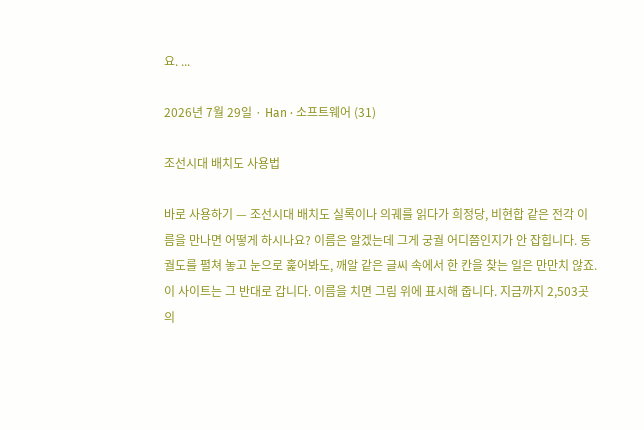요. ...

2026년 7월 29일 · Han · 소프트웨어 (31)

조선시대 배치도 사용법

바로 사용하기 — 조선시대 배치도 실록이나 의궤를 읽다가 희정당, 비현합 같은 전각 이름을 만나면 어떻게 하시나요? 이름은 알겠는데 그게 궁궐 어디쯤인지가 안 잡힙니다. 동궐도를 펼쳐 놓고 눈으로 훑어봐도, 깨알 같은 글씨 속에서 한 칸을 찾는 일은 만만치 않죠. 이 사이트는 그 반대로 갑니다. 이름을 치면 그림 위에 표시해 줍니다. 지금까지 2,503곳의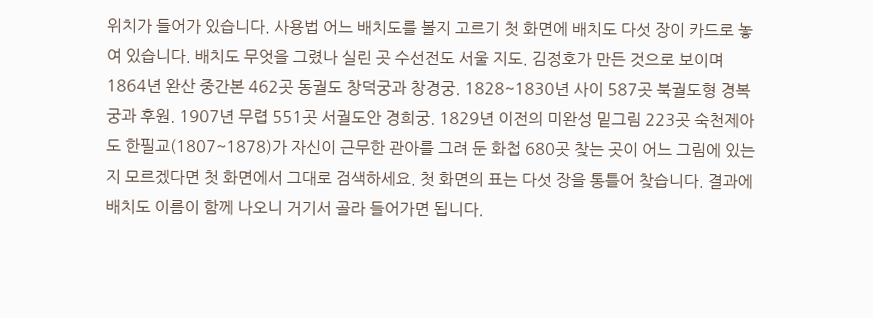위치가 들어가 있습니다. 사용법 어느 배치도를 볼지 고르기 첫 화면에 배치도 다섯 장이 카드로 놓여 있습니다. 배치도 무엇을 그렸나 실린 곳 수선전도 서울 지도. 김정호가 만든 것으로 보이며 1864년 완산 중간본 462곳 동궐도 창덕궁과 창경궁. 1828~1830년 사이 587곳 북궐도형 경복궁과 후원. 1907년 무렵 551곳 서궐도안 경희궁. 1829년 이전의 미완성 밑그림 223곳 숙천제아도 한필교(1807~1878)가 자신이 근무한 관아를 그려 둔 화첩 680곳 찾는 곳이 어느 그림에 있는지 모르겠다면 첫 화면에서 그대로 검색하세요. 첫 화면의 표는 다섯 장을 통틀어 찾습니다. 결과에 배치도 이름이 함께 나오니 거기서 골라 들어가면 됩니다.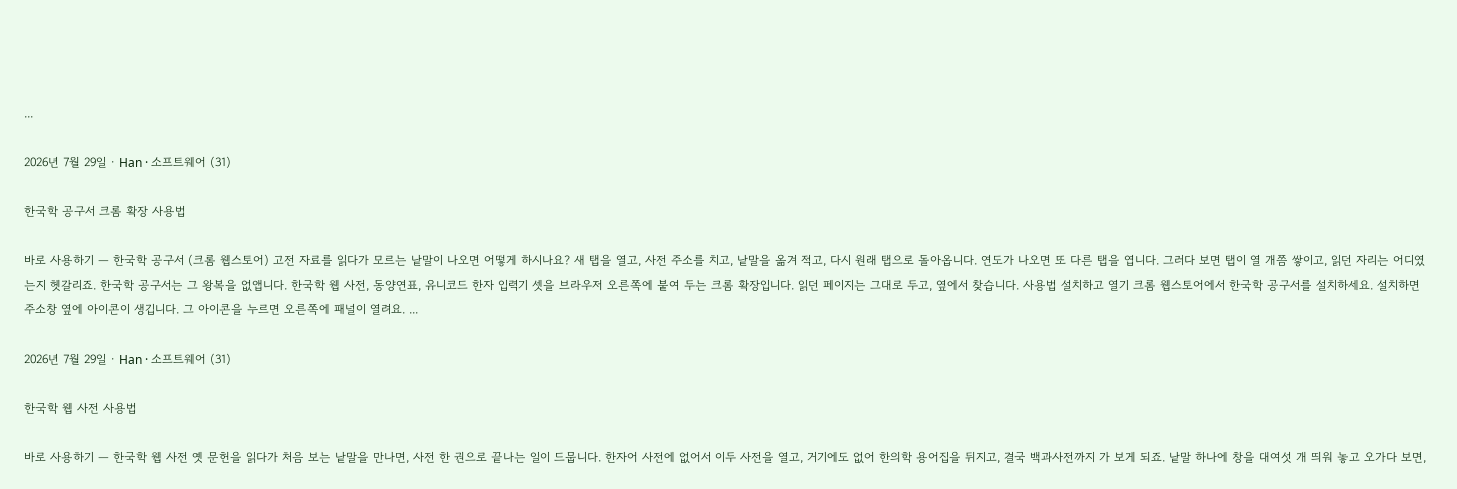...

2026년 7월 29일 · Han · 소프트웨어 (31)

한국학 공구서 크롬 확장 사용법

바로 사용하기 — 한국학 공구서 (크롬 웹스토어) 고전 자료를 읽다가 모르는 낱말이 나오면 어떻게 하시나요? 새 탭을 열고, 사전 주소를 치고, 낱말을 옮겨 적고, 다시 원래 탭으로 돌아옵니다. 연도가 나오면 또 다른 탭을 엽니다. 그러다 보면 탭이 열 개쯤 쌓이고, 읽던 자리는 어디였는지 헷갈리죠. 한국학 공구서는 그 왕복을 없앱니다. 한국학 웹 사전, 동양연표, 유니코드 한자 입력기 셋을 브라우저 오른쪽에 붙여 두는 크롬 확장입니다. 읽던 페이지는 그대로 두고, 옆에서 찾습니다. 사용법 설치하고 열기 크롬 웹스토어에서 한국학 공구서를 설치하세요. 설치하면 주소창 옆에 아이콘이 생깁니다. 그 아이콘을 누르면 오른쪽에 패널이 열려요. ...

2026년 7월 29일 · Han · 소프트웨어 (31)

한국학 웹 사전 사용법

바로 사용하기 — 한국학 웹 사전 옛 문헌을 읽다가 처음 보는 낱말을 만나면, 사전 한 권으로 끝나는 일이 드뭅니다. 한자어 사전에 없어서 이두 사전을 열고, 거기에도 없어 한의학 용어집을 뒤지고, 결국 백과사전까지 가 보게 되죠. 낱말 하나에 창을 대여섯 개 띄워 놓고 오가다 보면,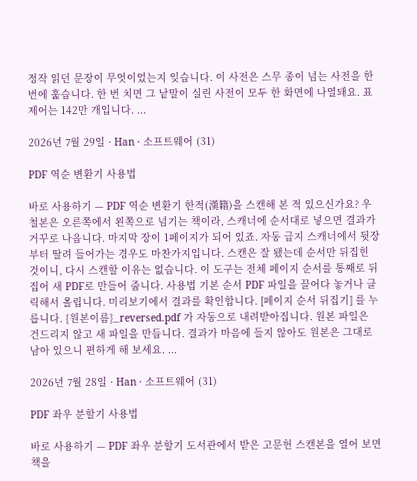정작 읽던 문장이 무엇이었는지 잊습니다. 이 사전은 스무 종이 넘는 사전을 한 번에 훑습니다. 한 번 치면 그 낱말이 실린 사전이 모두 한 화면에 나열돼요. 표제어는 142만 개입니다. ...

2026년 7월 29일 · Han · 소프트웨어 (31)

PDF 역순 변환기 사용법

바로 사용하기 — PDF 역순 변환기 한적(漢籍)을 스캔해 본 적 있으신가요? 우철본은 오른쪽에서 왼쪽으로 넘기는 책이라, 스캐너에 순서대로 넣으면 결과가 거꾸로 나옵니다. 마지막 장이 1페이지가 되어 있죠. 자동 급지 스캐너에서 뒷장부터 딸려 들어가는 경우도 마찬가지입니다. 스캔은 잘 됐는데 순서만 뒤집힌 것이니, 다시 스캔할 이유는 없습니다. 이 도구는 전체 페이지 순서를 통째로 뒤집어 새 PDF로 만들어 줍니다. 사용법 기본 순서 PDF 파일을 끌어다 놓거나 클릭해서 올립니다. 미리보기에서 결과를 확인합니다. [페이지 순서 뒤집기] 를 누릅니다. {원본이름}_reversed.pdf 가 자동으로 내려받아집니다. 원본 파일은 건드리지 않고 새 파일을 만듭니다. 결과가 마음에 들지 않아도 원본은 그대로 남아 있으니 편하게 해 보세요. ...

2026년 7월 28일 · Han · 소프트웨어 (31)

PDF 좌우 분할기 사용법

바로 사용하기 — PDF 좌우 분할기 도서관에서 받은 고문헌 스캔본을 열어 보면 책을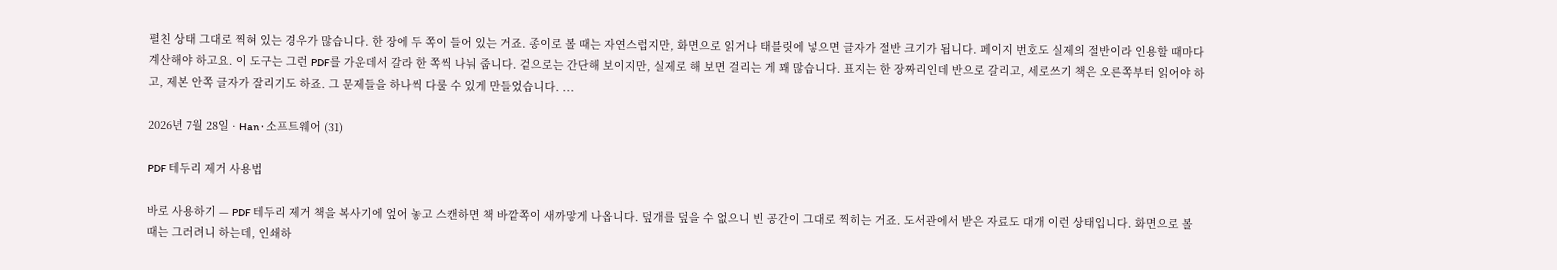펼친 상태 그대로 찍혀 있는 경우가 많습니다. 한 장에 두 쪽이 들어 있는 거죠. 종이로 볼 때는 자연스럽지만, 화면으로 읽거나 태블릿에 넣으면 글자가 절반 크기가 됩니다. 페이지 번호도 실제의 절반이라 인용할 때마다 계산해야 하고요. 이 도구는 그런 PDF를 가운데서 갈라 한 쪽씩 나눠 줍니다. 겉으로는 간단해 보이지만, 실제로 해 보면 걸리는 게 꽤 많습니다. 표지는 한 장짜리인데 반으로 갈리고, 세로쓰기 책은 오른쪽부터 읽어야 하고, 제본 안쪽 글자가 잘리기도 하죠. 그 문제들을 하나씩 다룰 수 있게 만들었습니다. ...

2026년 7월 28일 · Han · 소프트웨어 (31)

PDF 테두리 제거 사용법

바로 사용하기 — PDF 테두리 제거 책을 복사기에 엎어 놓고 스캔하면 책 바깥쪽이 새까맣게 나옵니다. 덮개를 덮을 수 없으니 빈 공간이 그대로 찍히는 거죠. 도서관에서 받은 자료도 대개 이런 상태입니다. 화면으로 볼 때는 그러려니 하는데, 인쇄하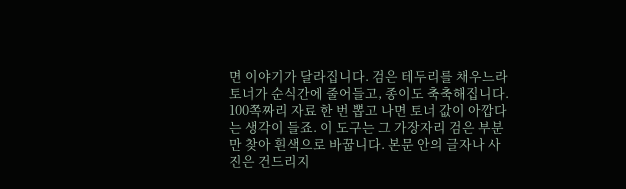면 이야기가 달라집니다. 검은 테두리를 채우느라 토너가 순식간에 줄어들고, 종이도 축축해집니다. 100쪽짜리 자료 한 번 뽑고 나면 토너 값이 아깝다는 생각이 들죠. 이 도구는 그 가장자리 검은 부분만 찾아 흰색으로 바꿉니다. 본문 안의 글자나 사진은 건드리지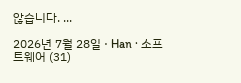않습니다. ...

2026년 7월 28일 · Han · 소프트웨어 (31)